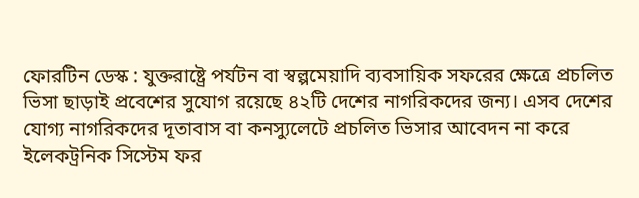ফোরটিন ডেস্ক : যুক্তরাষ্ট্রে পর্যটন বা স্বল্পমেয়াদি ব্যবসায়িক সফরের ক্ষেত্রে প্রচলিত ভিসা ছাড়াই প্রবেশের সুযোগ রয়েছে ৪২টি দেশের নাগরিকদের জন্য। এসব দেশের যোগ্য নাগরিকদের দূতাবাস বা কনস্যুলেটে প্রচলিত ভিসার আবেদন না করে ইলেকট্রনিক সিস্টেম ফর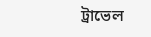ট্রাভেল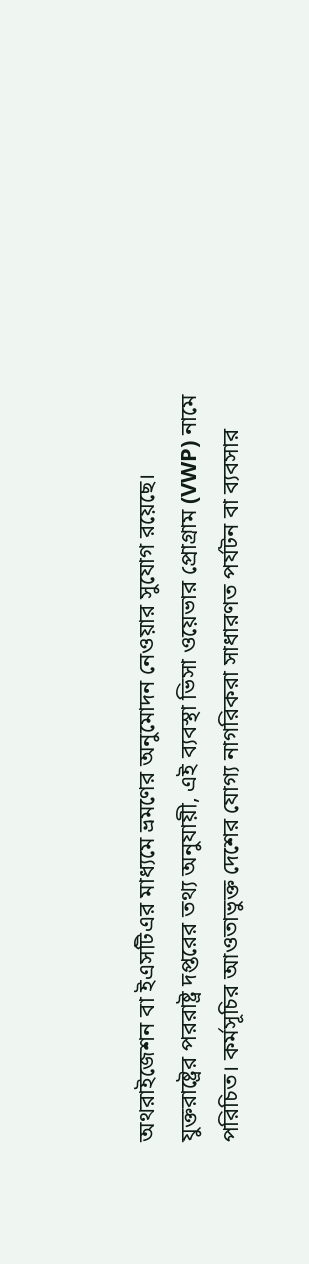অথরাইজেশন বা ইএসটিএর মাধ্যমে ভ্রমণের অনুমোদন নেওয়ার সুযোগ রয়েছে।
যুক্তরাষ্ট্রের পররাষ্ট্র দপ্তরের তথ্য অনুযায়ী, এই ব্যবস্থা ভিসা ওয়েভার প্রোগ্রাম (VWP) নামে পরিচিত। কর্মসূচির আওতাভুক্ত দেশের যোগ্য নাগরিকরা সাধারণত পর্যটন বা ব্যবসার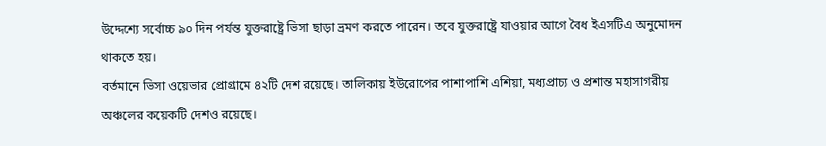উদ্দেশ্যে সর্বোচ্চ ৯০ দিন পর্যন্ত যুক্তরাষ্ট্রে ভিসা ছাড়া ভ্রমণ করতে পারেন। তবে যুক্তরাষ্ট্রে যাওয়ার আগে বৈধ ইএসটিএ অনুমোদন থাকতে হয়।
বর্তমানে ভিসা ওয়েভার প্রোগ্রামে ৪২টি দেশ রয়েছে। তালিকায় ইউরোপের পাশাপাশি এশিয়া, মধ্যপ্রাচ্য ও প্রশান্ত মহাসাগরীয় অঞ্চলের কয়েকটি দেশও রয়েছে।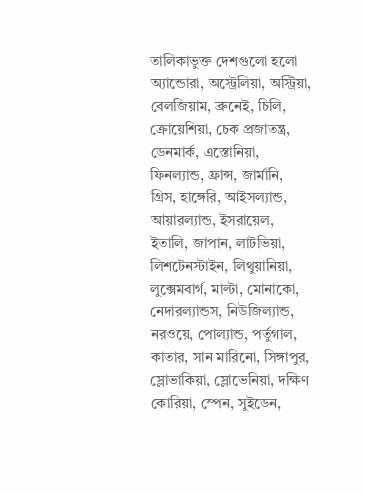তালিকাভুক্ত দেশগুলো হলো অ্যান্ডোরা, অস্ট্রেলিয়া, অস্ট্রিয়া, বেলজিয়াম, ব্রুনেই, চিলি, ক্রোয়েশিয়া, চেক প্রজাতন্ত্র, ডেনমার্ক, এস্তোনিয়া, ফিনল্যান্ড, ফ্রান্স, জার্মানি, গ্রিস, হাঙ্গেরি, আইসল্যান্ড, আয়ারল্যান্ড, ইসরায়েল, ইতালি, জাপান, লাটভিয়া, লিশটেনস্টাইন, লিথুয়ানিয়া, লুক্সেমবার্গ, মাল্টা, মোনাকো, নেদারল্যান্ডস, নিউজিল্যান্ড, নরওয়ে, পোল্যান্ড, পর্তুগাল, কাতার, সান মারিনো, সিঙ্গাপুর, স্লোভাকিয়া, স্লোভেনিয়া, দক্ষিণ কোরিয়া, স্পেন, সুইডেন,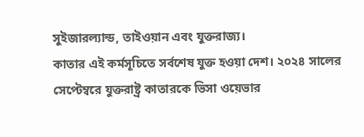সুইজারল্যান্ড, তাইওয়ান এবং যুক্তরাজ্য।
কাতার এই কর্মসূচিতে সর্বশেষ যুক্ত হওয়া দেশ। ২০২৪ সালের সেপ্টেম্বরে যুক্তরাষ্ট্র কাতারকে ভিসা ওয়েভার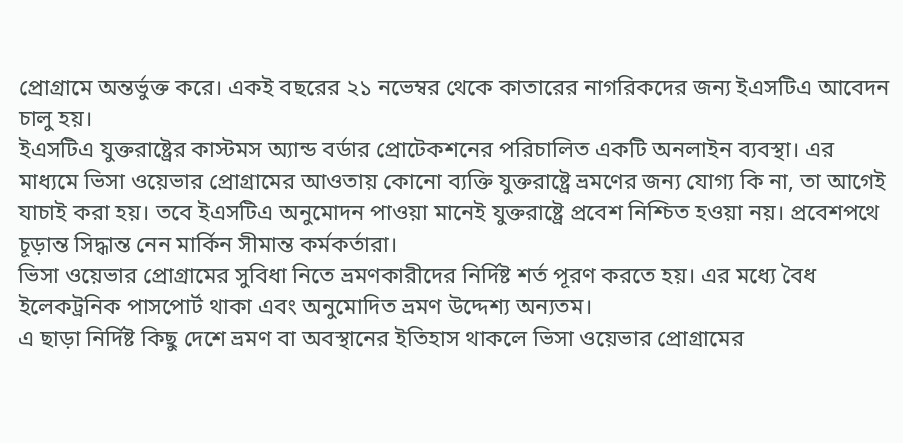প্রোগ্রামে অন্তর্ভুক্ত করে। একই বছরের ২১ নভেম্বর থেকে কাতারের নাগরিকদের জন্য ইএসটিএ আবেদন চালু হয়।
ইএসটিএ যুক্তরাষ্ট্রের কাস্টমস অ্যান্ড বর্ডার প্রোটেকশনের পরিচালিত একটি অনলাইন ব্যবস্থা। এর মাধ্যমে ভিসা ওয়েভার প্রোগ্রামের আওতায় কোনো ব্যক্তি যুক্তরাষ্ট্রে ভ্রমণের জন্য যোগ্য কি না, তা আগেই যাচাই করা হয়। তবে ইএসটিএ অনুমোদন পাওয়া মানেই যুক্তরাষ্ট্রে প্রবেশ নিশ্চিত হওয়া নয়। প্রবেশপথে চূড়ান্ত সিদ্ধান্ত নেন মার্কিন সীমান্ত কর্মকর্তারা।
ভিসা ওয়েভার প্রোগ্রামের সুবিধা নিতে ভ্রমণকারীদের নির্দিষ্ট শর্ত পূরণ করতে হয়। এর মধ্যে বৈধ ইলেকট্রনিক পাসপোর্ট থাকা এবং অনুমোদিত ভ্রমণ উদ্দেশ্য অন্যতম।
এ ছাড়া নির্দিষ্ট কিছু দেশে ভ্রমণ বা অবস্থানের ইতিহাস থাকলে ভিসা ওয়েভার প্রোগ্রামের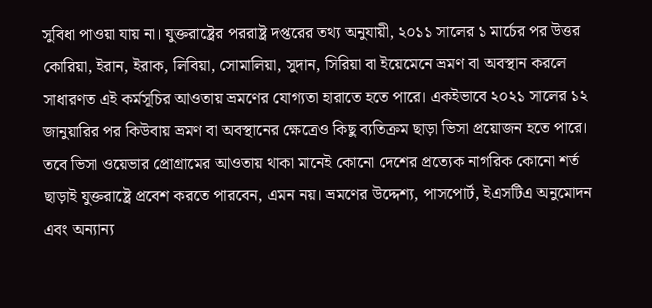সুবিধা পাওয়া যায় না। যুক্তরাষ্ট্রের পররাষ্ট্র দপ্তরের তথ্য অনুযায়ী, ২০১১ সালের ১ মার্চের পর উত্তর কোরিয়া, ইরান, ইরাক, লিবিয়া, সোমালিয়া, সুদান, সিরিয়া বা ইয়েমেনে ভ্রমণ বা অবস্থান করলে সাধারণত এই কর্মসূচির আওতায় ভ্রমণের যোগ্যতা হারাতে হতে পারে। একইভাবে ২০২১ সালের ১২ জানুয়ারির পর কিউবায় ভ্রমণ বা অবস্থানের ক্ষেত্রেও কিছু ব্যতিক্রম ছাড়া ভিসা প্রয়োজন হতে পারে।
তবে ভিসা ওয়েভার প্রোগ্রামের আওতায় থাকা মানেই কোনো দেশের প্রত্যেক নাগরিক কোনো শর্ত ছাড়াই যুক্তরাষ্ট্রে প্রবেশ করতে পারবেন, এমন নয়। ভ্রমণের উদ্দেশ্য, পাসপোর্ট, ইএসটিএ অনুমোদন এবং অন্যান্য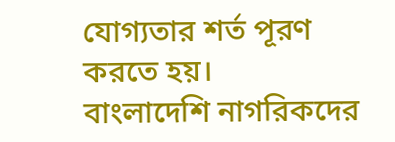যোগ্যতার শর্ত পূরণ করতে হয়।
বাংলাদেশি নাগরিকদের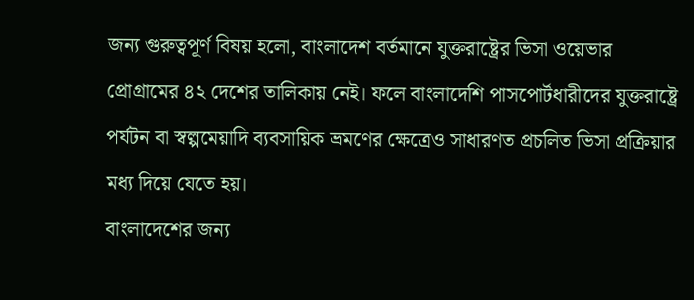জন্য গুরুত্বপূর্ণ বিষয় হলো, বাংলাদেশ বর্তমানে যুক্তরাষ্ট্রের ভিসা ওয়েভার প্রোগ্রামের ৪২ দেশের তালিকায় নেই। ফলে বাংলাদেশি পাসপোর্টধারীদের যুক্তরাষ্ট্রে পর্যটন বা স্বল্পমেয়াদি ব্যবসায়িক ভ্রমণের ক্ষেত্রেও সাধারণত প্রচলিত ভিসা প্রক্রিয়ার মধ্য দিয়ে যেতে হয়।
বাংলাদেশের জন্য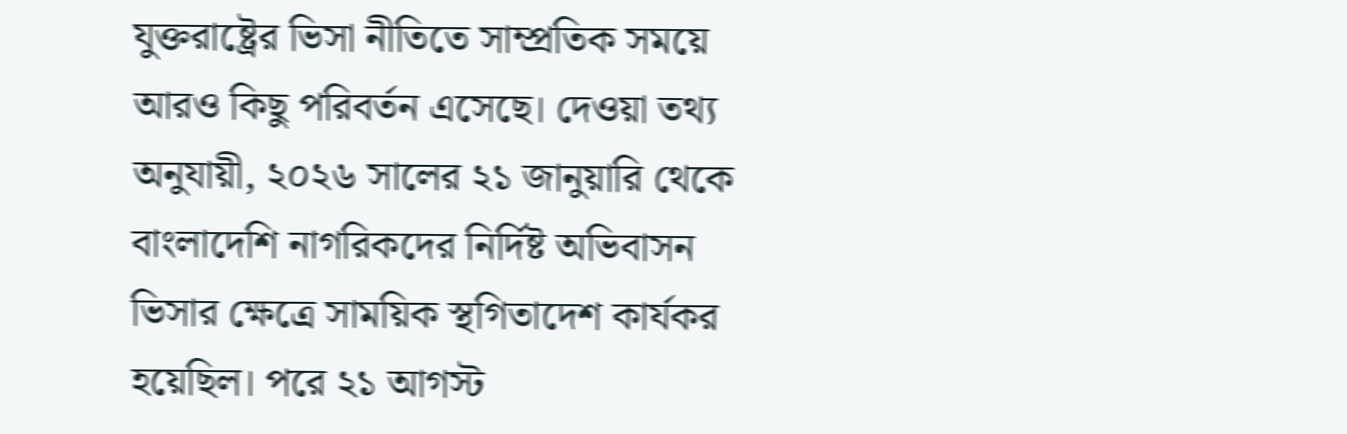যুক্তরাষ্ট্রের ভিসা নীতিতে সাম্প্রতিক সময়ে আরও কিছু পরিবর্তন এসেছে। দেওয়া তথ্য অনুযায়ী, ২০২৬ সালের ২১ জানুয়ারি থেকে বাংলাদেশি নাগরিকদের নির্দিষ্ট অভিবাসন ভিসার ক্ষেত্রে সাময়িক স্থগিতাদেশ কার্যকর হয়েছিল। পরে ২১ আগস্ট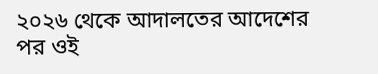২০২৬ থেকে আদালতের আদেশের পর ওই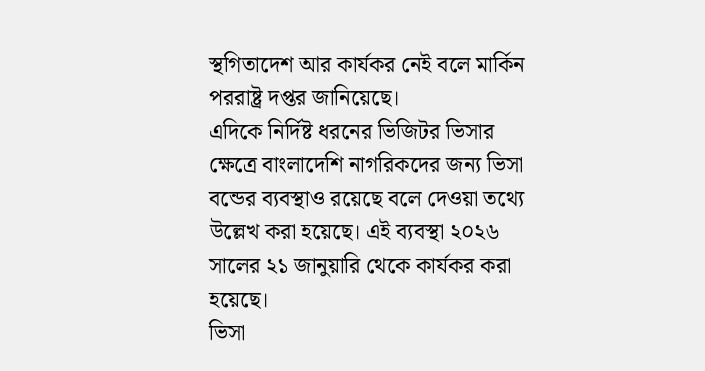স্থগিতাদেশ আর কার্যকর নেই বলে মার্কিন পররাষ্ট্র দপ্তর জানিয়েছে।
এদিকে নির্দিষ্ট ধরনের ভিজিটর ভিসার ক্ষেত্রে বাংলাদেশি নাগরিকদের জন্য ভিসা বন্ডের ব্যবস্থাও রয়েছে বলে দেওয়া তথ্যে উল্লেখ করা হয়েছে। এই ব্যবস্থা ২০২৬ সালের ২১ জানুয়ারি থেকে কার্যকর করা হয়েছে।
ভিসা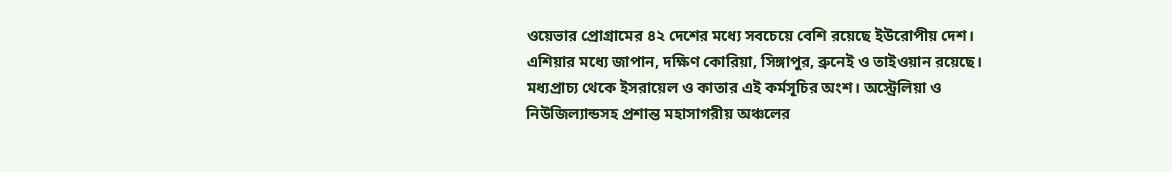ওয়েভার প্রোগ্রামের ৪২ দেশের মধ্যে সবচেয়ে বেশি রয়েছে ইউরোপীয় দেশ। এশিয়ার মধ্যে জাপান, দক্ষিণ কোরিয়া, সিঙ্গাপুর, ব্রুনেই ও তাইওয়ান রয়েছে। মধ্যপ্রাচ্য থেকে ইসরায়েল ও কাতার এই কর্মসূচির অংশ। অস্ট্রেলিয়া ও নিউজিল্যান্ডসহ প্রশান্ত মহাসাগরীয় অঞ্চলের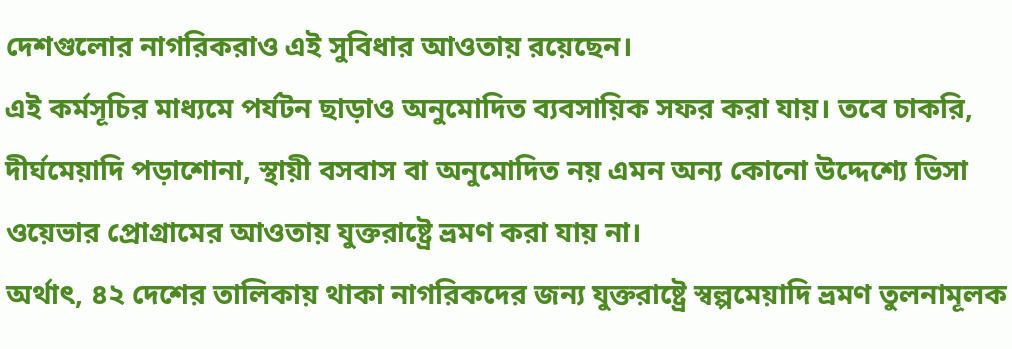দেশগুলোর নাগরিকরাও এই সুবিধার আওতায় রয়েছেন।
এই কর্মসূচির মাধ্যমে পর্যটন ছাড়াও অনুমোদিত ব্যবসায়িক সফর করা যায়। তবে চাকরি, দীর্ঘমেয়াদি পড়াশোনা, স্থায়ী বসবাস বা অনুমোদিত নয় এমন অন্য কোনো উদ্দেশ্যে ভিসা ওয়েভার প্রোগ্রামের আওতায় যুক্তরাষ্ট্রে ভ্রমণ করা যায় না।
অর্থাৎ, ৪২ দেশের তালিকায় থাকা নাগরিকদের জন্য যুক্তরাষ্ট্রে স্বল্পমেয়াদি ভ্রমণ তুলনামূলক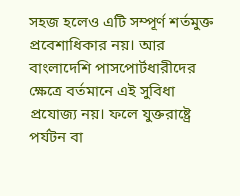সহজ হলেও এটি সম্পূর্ণ শর্তমুক্ত প্রবেশাধিকার নয়। আর বাংলাদেশি পাসপোর্টধারীদের ক্ষেত্রে বর্তমানে এই সুবিধা প্রযোজ্য নয়। ফলে যুক্তরাষ্ট্রে পর্যটন বা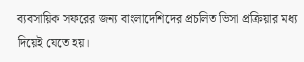ব্যবসায়িক সফরের জন্য বাংলাদেশিদের প্রচলিত ভিসা প্রক্রিয়ার মধ্য দিয়েই যেতে হয়।